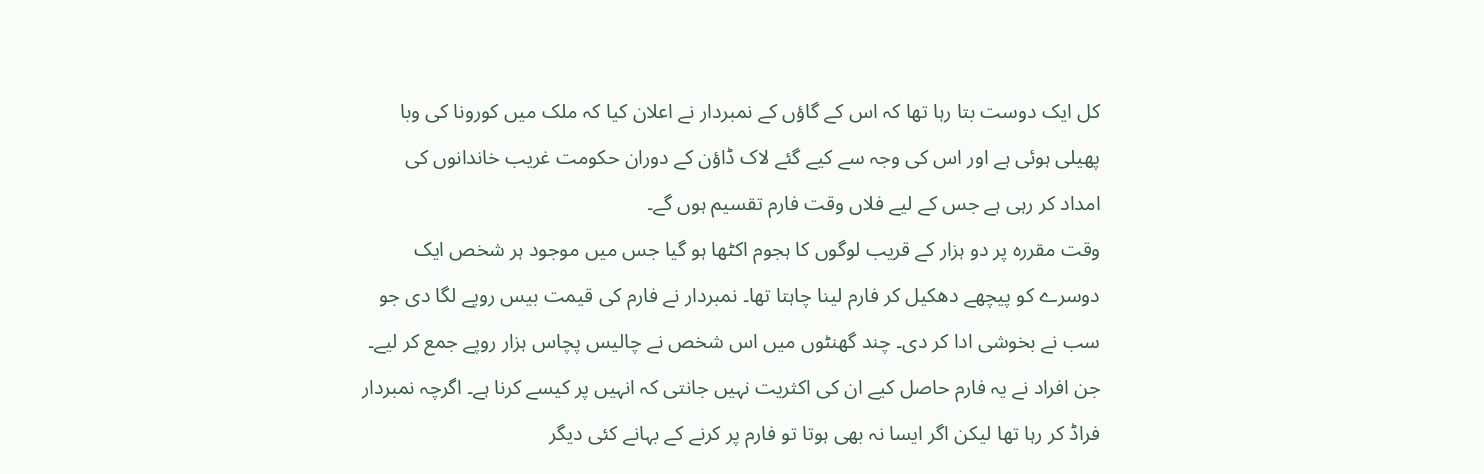کل ایک دوست بتا رہا تھا کہ اس کے گاؤں کے نمبردار نے اعلان کیا کہ ملک میں کورونا کی وبا پھیلی ہوئی ہے اور اس کی وجہ سے کیے گئے لاک ڈاؤن کے دوران حکومت غریب خاندانوں کی امداد کر رہی ہے جس کے لیے فلاں وقت فارم تقسیم ہوں گے۔
وقت مقررہ پر دو ہزار کے قریب لوگوں کا ہجوم اکٹھا ہو گیا جس میں موجود ہر شخص ایک دوسرے کو پیچھے دھکیل کر فارم لینا چاہتا تھا۔ نمبردار نے فارم کی قیمت بیس روپے لگا دی جو سب نے بخوشی ادا کر دی۔ چند گھنٹوں میں اس شخص نے چالیس پچاس ہزار روپے جمع کر لیے۔ جن افراد نے یہ فارم حاصل کیے ان کی اکثریت نہیں جانتی کہ انہیں پر کیسے کرنا ہے۔ اگرچہ نمبردار فراڈ کر رہا تھا لیکن اگر ایسا نہ بھی ہوتا تو فارم پر کرنے کے بہانے کئی دیگر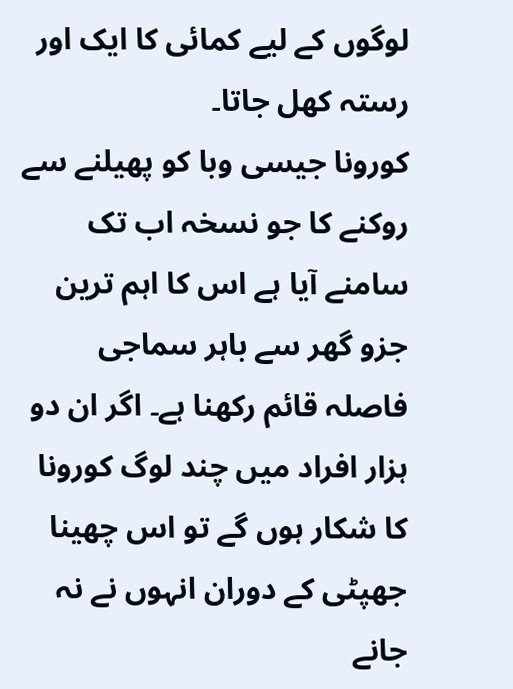لوگوں کے لیے کمائی کا ایک اور رستہ کھل جاتا۔
کورونا جیسی وبا کو پھیلنے سے روکنے کا جو نسخہ اب تک سامنے آیا ہے اس کا اہم ترین جزو گھر سے باہر سماجی فاصلہ قائم رکھنا ہے۔ اگر ان دو ہزار افراد میں چند لوگ کورونا کا شکار ہوں گے تو اس چھینا جھپٹی کے دوران انہوں نے نہ جانے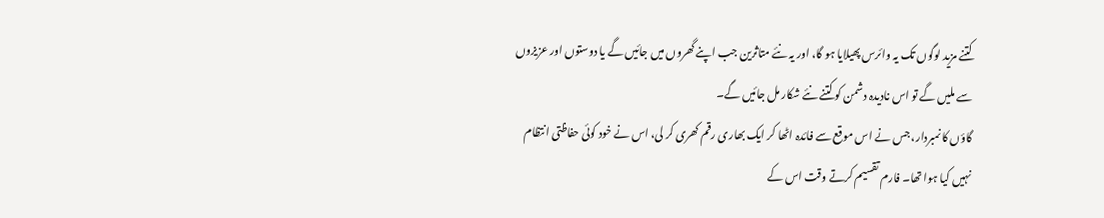کتنے مزید لوگوں تک یہ وائرس پھیلایا ہو گا، اور یہ نئے متاثرین جب اپنے گھروں میں جائیں گے یا دوستوں اور عزیزوں سے ملیں گے تو اس نادیدہ دشمن کو کتنے نئے شکار مل جائیں گے۔
گاؤں کا نمبردار، جس نے اس موقع سے فائدہ اٹھا کر ایک بھاری رقم کھری کر لی، اس نے خود کوئی حفاظتی انتظام نہیں کیا ہوا تھا۔ فارم تقسیم کرتے وقت اس کے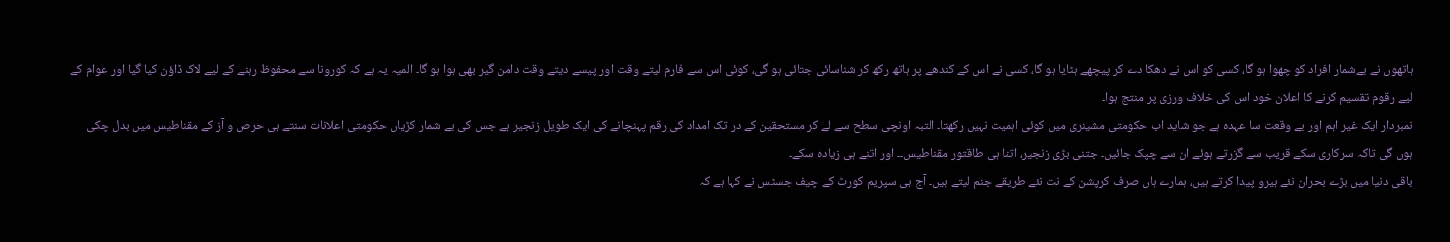ہاتھوں نے بےشمار افراد کو چھوا ہو گا، کسی کو اس نے دھکا دے کر پیچھے ہٹایا ہو گا، کسی نے اس کے کندھے پر ہاتھ رکھ کر شناسائی جتائی ہو گی، کوئی اس سے فارم لیتے وقت اور پیسے دیتے وقت دامن گیر بھی ہوا ہو گا۔ المیہ یہ ہے کہ کورونا سے محفوظ رہنے کے لیے لاک ڈاؤن کیا گیا اور عوام کے لیے رقوم تقسیم کرنے کا اعلان خود اس کی خلاف ورزی پر منتج ہوا۔
نمبردار ایک غیر اہم اور بے وقعت سا عہدہ ہے جو شاید اب حکومتی مشینری میں کوئی اہمیت نہیں رکھتا۔ التبہ اونچی سطح سے لے کر مستحقین کے در تک امداد کی رقم پہنچانے کی ایک طویل زنجیر ہے جس کی بے شمار کڑیاں حکومتی اعلانات سنتے ہی حرص و آز کے مقناطیس میں بدل چکی ہوں گی تاکہ سرکاری سکے قریب سے گزرتے ہوئے ان سے چپک جائیں۔ جتنی بڑی زنجیر، اتنا ہی طاقتور مقناطیس۔۔ اور اتنے ہی زیادہ سکے۔
باقی دنیا میں بڑے بحران نئے ہیرو پیدا کرتے ہیں، ہمارے ہاں صرف کرپشن کے نت نئے طریقے جنم لیتے ہیں۔ آج ہی سپریم کورٹ کے چیف جسٹس نے کہا ہے کہ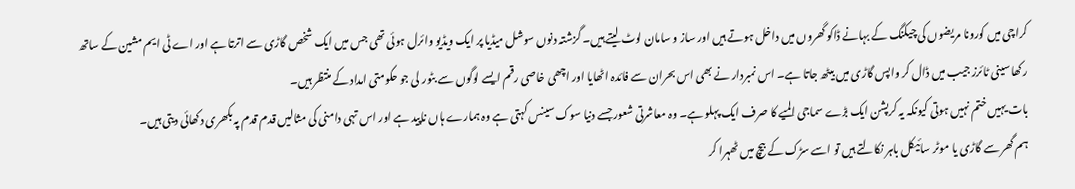کراچی میں کورونا مریضوں کی چیکنگ کے بہانے ڈاکو گھروں میں داخل ہوتے ہیں اور ساز و سامان لوٹ لیتے ہیں۔ گزشتہ دنوں سوشل میڈیا پر ایک ویڈیو وائرل ہوئی تھی جس میں ایک شخص گاڑی سے اترتا ہے اور اے ٹی ایم مشین کے ساتھ رکھا سینی ٹائرز جیب میں ڈال کر واپس گاڑی میں بیٹھ جاتا ہے۔ اس نمبردار نے بھی اس بحران سے فائدہ اٹھایا اور اچھی خاصی رقم ایسے لوگوں سے بٹور لی جو حکومتی امداد کے منتظر ہیں۔
بات یہیں ختم نہیں ہوتی کیونکہ یہ کرپشن ایک بڑے سماجی المیے کا صرف ایک پہلو ہے۔ وہ معاشرتی شعور جسے دنیا سوک سینس کہتی ہے وہ ہمارے ہاں ناپید ہے اور اس تہی دامنی کی مثالیں قدم قدم پہ بکھری دکھائی دیتی ہیں۔
ہم گھر سے گاڑی یا موٹر سائیکل باہر نکالتے ہیں تو اسے سڑک کے بیچ میں ٹھہرا کر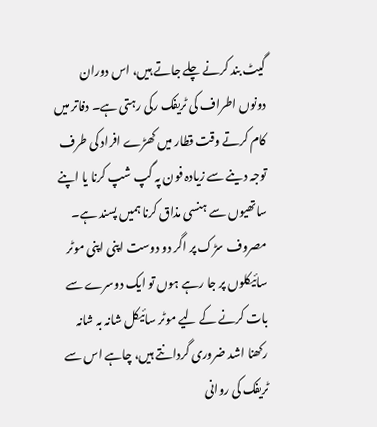گیٹ بند کرنے چلے جاتے ہیں، اس دوران دونوں اطراف کی ٹریفک رکی رہتی ہے۔ دفاتر میں کام کرتے وقت قطار میں کھڑے افراد کی طرف توجہ دینے سے زیادہ فون پہ گپ شپ کرنا یا اپنے ساتھیوں سے ہنسی مذاق کرنا ہمیں پسند ہے۔ مصروف سڑک پر اگر دو دوست اپنی اپنی موٹر سائیکلوں پر جا رہے ہوں تو ایک دوسرے سے بات کرنے کے لیے موٹر سائیکل شانہ بہ شانہ رکھنا اشد ضروری گردانتے ہیں، چاہے اس سے ٹریفک کی روانی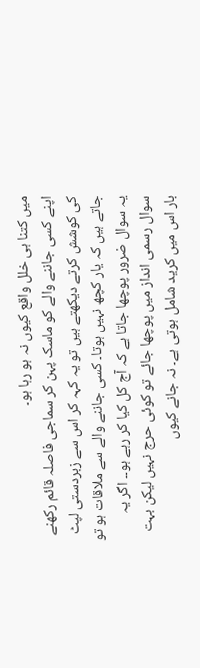میں کتنا ہی خلل واقع کیوں نہ ہو رہا ہو۔
اپنے کسی جاننے والے کو ماسک پہن کر سماجی فاصلہ قائم رکھنے کی کوشش کرتے دیکھتے ہیں تو یہ کہہ کر اس سے زبردستی لپٹ جاتے ہیں کہ یار کچھ نہیں ہوتا۔ کسی جاننے والے سے ملاقات ہو تو یہ سوال ضرور پوچھا جاتا ہے کہ آج کل کیا کر رہے ہو۔۔ اگر یہ سوال رسمی انداز میں پوچھا جائے تو کوئی حرج نہیں لیکن بہت بار اس میں کرید شامل ہوتی ہے۔ نہ جانے کیوں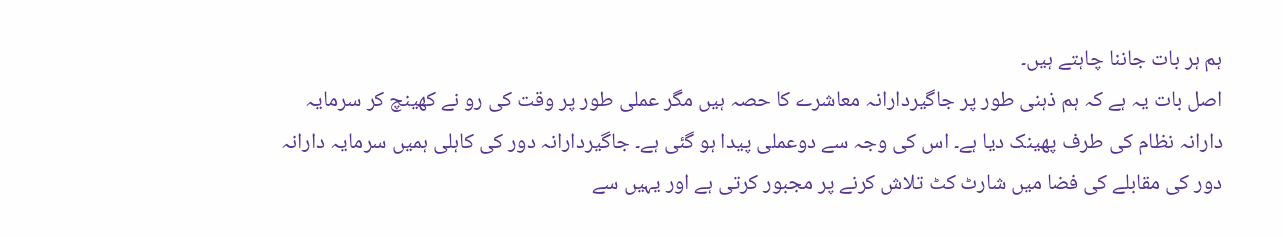ہم ہر بات جاننا چاہتے ہیں۔
اصل بات یہ ہے کہ ہم ذہنی طور پر جاگیردارانہ معاشرے کا حصہ ہیں مگر عملی طور پر وقت کی رو نے کھینچ کر سرمایہ دارانہ نظام کی طرف پھینک دیا ہے۔ اس کی وجہ سے دوعملی پیدا ہو گئی ہے۔ جاگیردارانہ دور کی کاہلی ہمیں سرمایہ دارانہ دور کی مقابلے کی فضا میں شارٹ کٹ تلاش کرنے پر مجبور کرتی ہے اور یہیں سے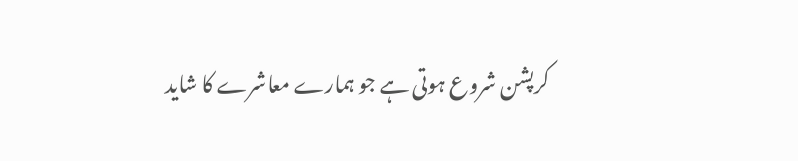کرپشن شروع ہوتی ہے جو ہمارے معاشرے کا شاید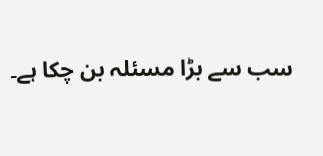سب سے بڑا مسئلہ بن چکا ہے۔